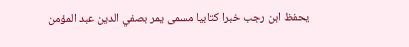يحفظ ابن رجب خبرا كتابيا مسمى يمر بصفي الدين عبد المؤمن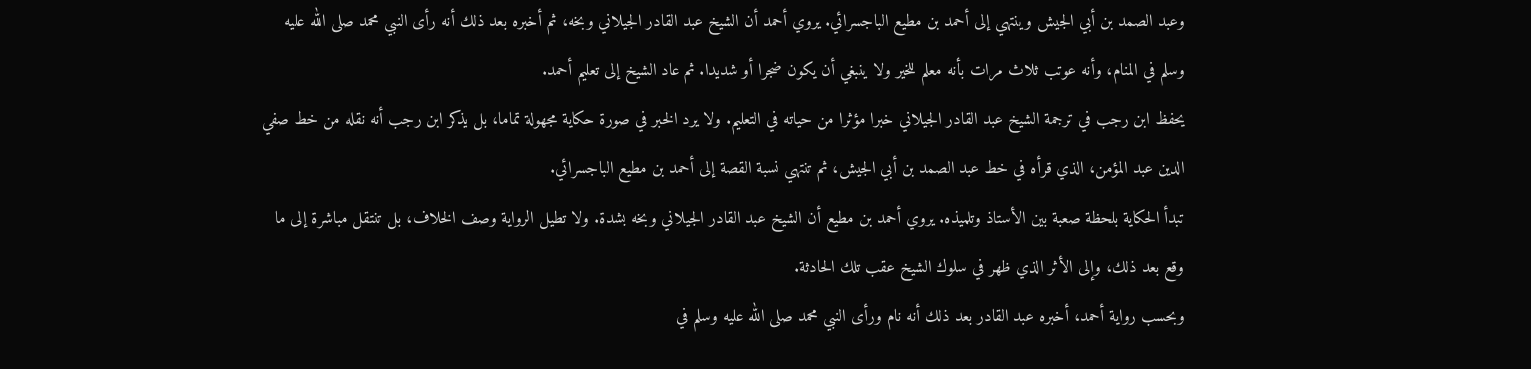وعبد الصمد بن أبي الجيش وينتهي إلى أحمد بن مطيع الباجسرائي. يروي أحمد أن الشيخ عبد القادر الجيلاني وبخه، ثم أخبره بعد ذلك أنه رأى النبي محمد صلى الله عليه وسلم في المنام، وأنه عوتب ثلاث مرات بأنه معلم للخير ولا ينبغي أن يكون ضجرا أو شديدا. ثم عاد الشيخ إلى تعليم أحمد.
يحفظ ابن رجب في ترجمة الشيخ عبد القادر الجيلاني خبرا مؤثرا من حياته في التعليم. ولا يرد الخبر في صورة حكاية مجهولة تماما، بل يذكر ابن رجب أنه نقله من خط صفي الدين عبد المؤمن، الذي قرأه في خط عبد الصمد بن أبي الجيش، ثم تنتهي نسبة القصة إلى أحمد بن مطيع الباجسرائي.
تبدأ الحكاية بلحظة صعبة بين الأستاذ وتلميذه. يروي أحمد بن مطيع أن الشيخ عبد القادر الجيلاني وبخه بشدة. ولا تطيل الرواية وصف الخلاف، بل تنتقل مباشرة إلى ما وقع بعد ذلك، وإلى الأثر الذي ظهر في سلوك الشيخ عقب تلك الحادثة.
وبحسب رواية أحمد، أخبره عبد القادر بعد ذلك أنه نام ورأى النبي محمد صلى الله عليه وسلم في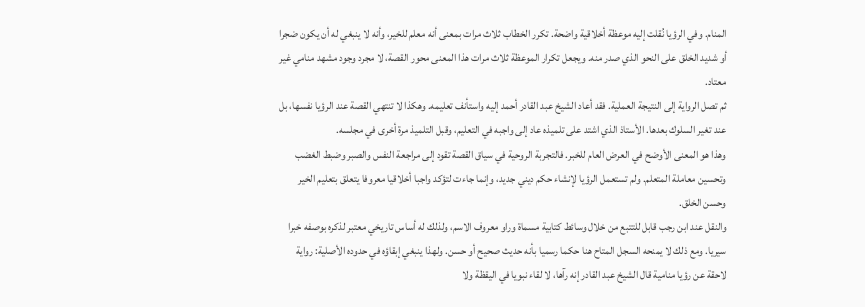المنام. وفي الرؤيا نُقلت إليه موعظة أخلاقية واضحة. تكرر الخطاب ثلاث مرات بمعنى أنه معلم للخير، وأنه لا ينبغي له أن يكون ضجرا أو شديد الخلق على النحو الذي صدر منه. ويجعل تكرار الموعظة ثلاث مرات هذا المعنى محور القصة، لا مجرد وجود مشهد منامي غير معتاد.
ثم تصل الرواية إلى النتيجة العملية. فقد أعاد الشيخ عبد القادر أحمد إليه واستأنف تعليمه. وهكذا لا تنتهي القصة عند الرؤيا نفسها، بل عند تغير السلوك بعدها. الأستاذ الذي اشتد على تلميذه عاد إلى واجبه في التعليم، وقبل التلميذ مرة أخرى في مجلسه.
وهذا هو المعنى الأوضح في العرض العام للخبر. فالتجربة الروحية في سياق القصة تقود إلى مراجعة النفس والصبر وضبط الغضب وتحسين معاملة المتعلم. ولم تستعمل الرؤيا لإنشاء حكم ديني جديد، وإنما جاءت لتؤكد واجبا أخلاقيا معروفا يتعلق بتعليم الخير وحسن الخلق.
والنقل عند ابن رجب قابل للتتبع من خلال وسائط كتابية مسماة وراو معروف الاسم، ولذلك له أساس تاريخي معتبر لذكره بوصفه خبرا سيريا. ومع ذلك لا يمنحه السجل المتاح هنا حكما رسميا بأنه حديث صحيح أو حسن. ولهذا ينبغي إبقاؤه في حدوده الأصلية: رواية لاحقة عن رؤيا منامية قال الشيخ عبد القادر إنه رآها، لا لقاء نبويا في اليقظة ولا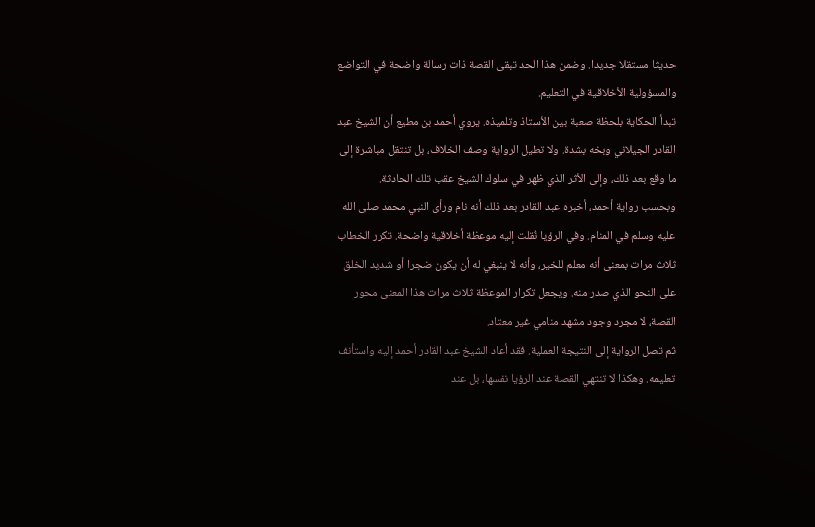حديثا مستقلا جديدا. وضمن هذا الحد تبقى القصة ذات رسالة واضحة في التواضع والمسؤولية الأخلاقية في التعليم.
تبدأ الحكاية بلحظة صعبة بين الأستاذ وتلميذه. يروي أحمد بن مطيع أن الشيخ عبد القادر الجيلاني وبخه بشدة. ولا تطيل الرواية وصف الخلاف، بل تنتقل مباشرة إلى ما وقع بعد ذلك، وإلى الأثر الذي ظهر في سلوك الشيخ عقب تلك الحادثة.
وبحسب رواية أحمد، أخبره عبد القادر بعد ذلك أنه نام ورأى النبي محمد صلى الله عليه وسلم في المنام. وفي الرؤيا نُقلت إليه موعظة أخلاقية واضحة. تكرر الخطاب ثلاث مرات بمعنى أنه معلم للخير، وأنه لا ينبغي له أن يكون ضجرا أو شديد الخلق على النحو الذي صدر منه. ويجعل تكرار الموعظة ثلاث مرات هذا المعنى محور القصة، لا مجرد وجود مشهد منامي غير معتاد.
ثم تصل الرواية إلى النتيجة العملية. فقد أعاد الشيخ عبد القادر أحمد إليه واستأنف تعليمه. وهكذا لا تنتهي القصة عند الرؤيا نفسها، بل عند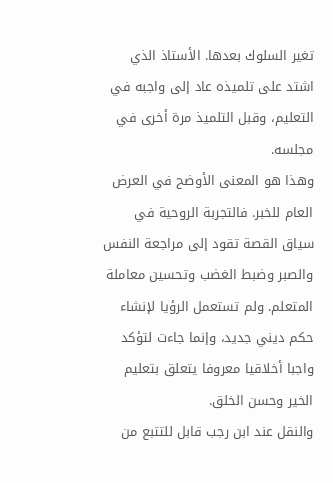تغير السلوك بعدها. الأستاذ الذي اشتد على تلميذه عاد إلى واجبه في التعليم، وقبل التلميذ مرة أخرى في مجلسه.
وهذا هو المعنى الأوضح في العرض العام للخبر. فالتجربة الروحية في سياق القصة تقود إلى مراجعة النفس والصبر وضبط الغضب وتحسين معاملة المتعلم. ولم تستعمل الرؤيا لإنشاء حكم ديني جديد، وإنما جاءت لتؤكد واجبا أخلاقيا معروفا يتعلق بتعليم الخير وحسن الخلق.
والنقل عند ابن رجب قابل للتتبع من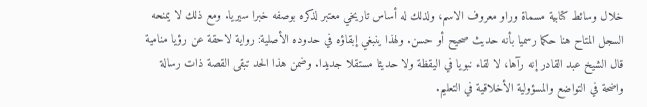خلال وسائط كتابية مسماة وراو معروف الاسم، ولذلك له أساس تاريخي معتبر لذكره بوصفه خبرا سيريا. ومع ذلك لا يمنحه السجل المتاح هنا حكما رسميا بأنه حديث صحيح أو حسن. ولهذا ينبغي إبقاؤه في حدوده الأصلية: رواية لاحقة عن رؤيا منامية قال الشيخ عبد القادر إنه رآها، لا لقاء نبويا في اليقظة ولا حديثا مستقلا جديدا. وضمن هذا الحد تبقى القصة ذات رسالة واضحة في التواضع والمسؤولية الأخلاقية في التعليم.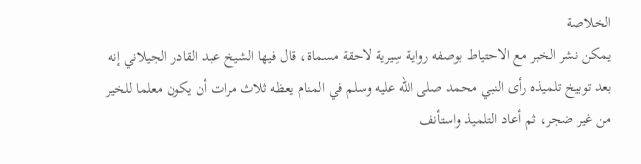الخلاصة
يمكن نشر الخبر مع الاحتياط بوصفه رواية سِيرية لاحقة مسماة، قال فيها الشيخ عبد القادر الجيلاني إنه بعد توبيخ تلميذه رأى النبي محمد صلى الله عليه وسلم في المنام يعظه ثلاث مرات أن يكون معلما للخير من غير ضجر، ثم أعاد التلميذ واستأنف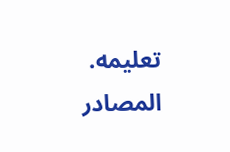تعليمه.
المصادر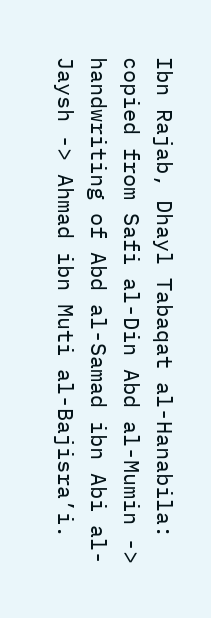Ibn Rajab, Dhayl Tabaqat al-Hanabila: copied from Safi al-Din Abd al-Mumin -> handwriting of Abd al-Samad ibn Abi al-Jaysh -> Ahmad ibn Muti al-Bajisra’i.